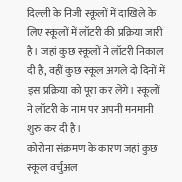दिल्ली के निजी स्कूलों में दाखिले के लिए स्कूलों में लॉटरी की प्रक्रिया जारी है। जहां कुछ स्कूलों ने लॉटरी निकाल दी है, वहीं कुछ स्कूल अगले दो दिनों में इस प्रक्रिया को पूरा कर लेंगे। स्कूलों ने लॉटरी के नाम पर अपनी मनमानी शुरु कर दी है।
कोरोना संक्रमण के कारण जहां कुछ स्कूल वर्चुअल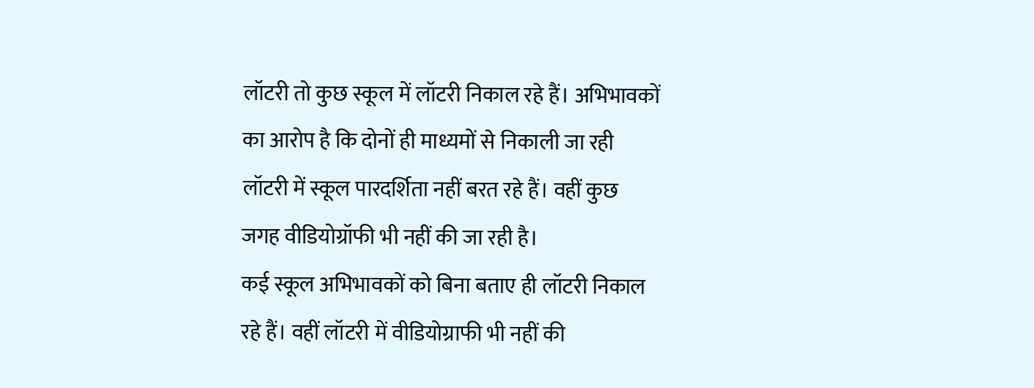लॉटरी तो कुछ स्कूल में लॉटरी निकाल रहे हैं। अभिभावकों का आरोप है कि दोनों ही माध्यमों से निकाली जा रही लॉटरी में स्कूल पारदर्शिता नहीं बरत रहे हैं। वहीं कुछ जगह वीडियोग्रॉफी भी नहीं की जा रही है।
कई स्कूल अभिभावकों को बिना बताए ही लॉटरी निकाल रहे हैं। वहीं लॉटरी में वीडियोग्राफी भी नहीं की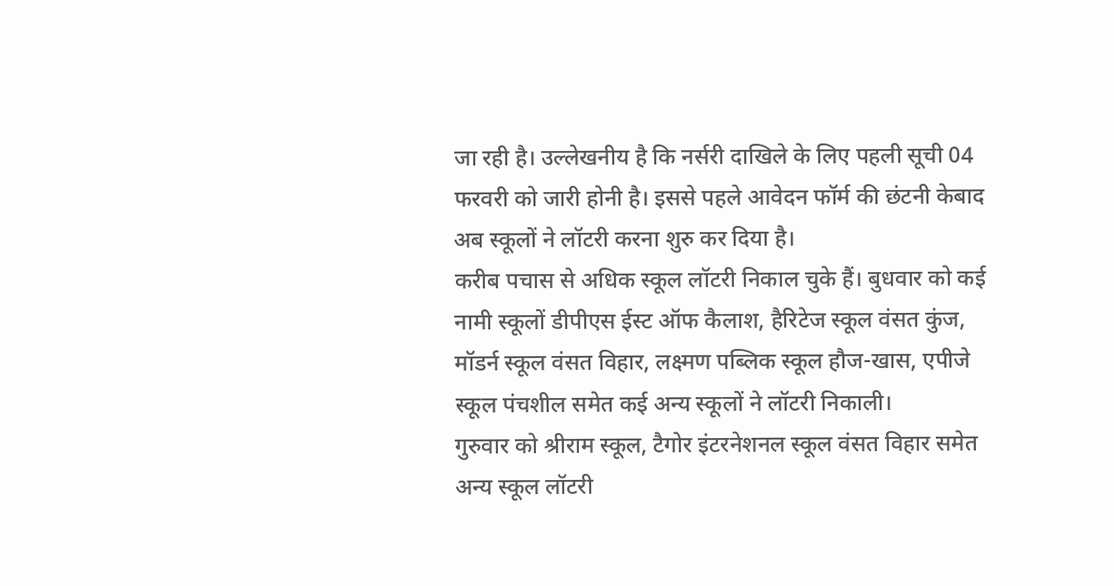जा रही है। उल्लेखनीय है कि नर्सरी दाखिले के लिए पहली सूची 04 फरवरी को जारी होनी है। इससे पहले आवेदन फॉर्म की छंटनी केबाद अब स्कूलों ने लॉटरी करना शुरु कर दिया है।
करीब पचास से अधिक स्कूल लॉटरी निकाल चुके हैं। बुधवार को कई नामी स्कूलों डीपीएस ईस्ट ऑफ कैलाश, हैरिटेज स्कूल वंसत कुंज, मॉडर्न स्कूल वंसत विहार, लक्ष्मण पब्लिक स्कूल हौज-खास, एपीजे स्कूल पंचशील समेत कई अन्य स्कूलों ने लॉटरी निकाली।
गुरुवार को श्रीराम स्कूल, टैगोर इंटरनेशनल स्कूल वंसत विहार समेत अन्य स्कूल लॉटरी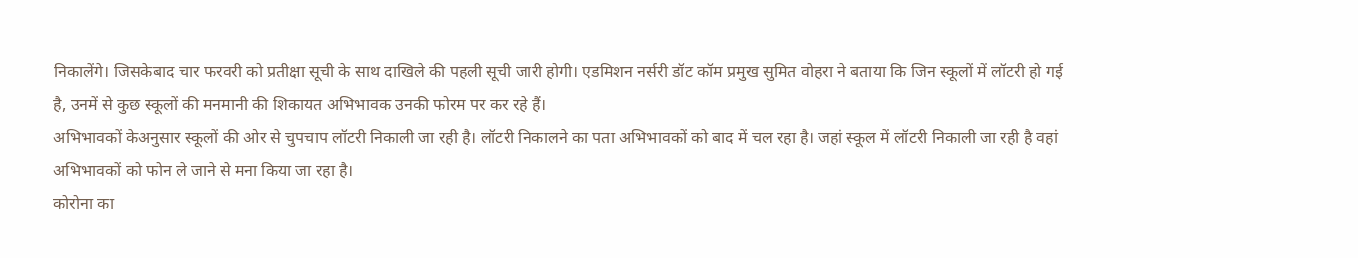निकालेंगे। जिसकेबाद चार फरवरी को प्रतीक्षा सूची के साथ दाखिले की पहली सूची जारी होगी। एडमिशन नर्सरी डॉट कॉम प्रमुख सुमित वोहरा ने बताया कि जिन स्कूलों में लॉटरी हो गई है, उनमें से कुछ स्कूलों की मनमानी की शिकायत अभिभावक उनकी फोरम पर कर रहे हैं।
अभिभावकों केअनुसार स्कूलों की ओर से चुपचाप लॉटरी निकाली जा रही है। लॉटरी निकालने का पता अभिभावकों को बाद में चल रहा है। जहां स्कूल में लॉटरी निकाली जा रही है वहां अभिभावकों को फोन ले जाने से मना किया जा रहा है।
कोरोना का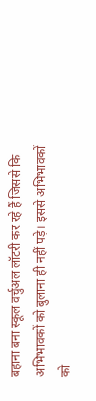बहाना बना स्कूल वर्चुअल लॉटरी कर रहे हैं जिससे कि अभिभावकों को बुलाना ही नहीं पड़े। इससे अभिभावकों को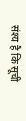संश्य है कि सूची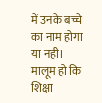में उनके बच्चे का नाम होगा या नही। मालूम हो कि शिक्षा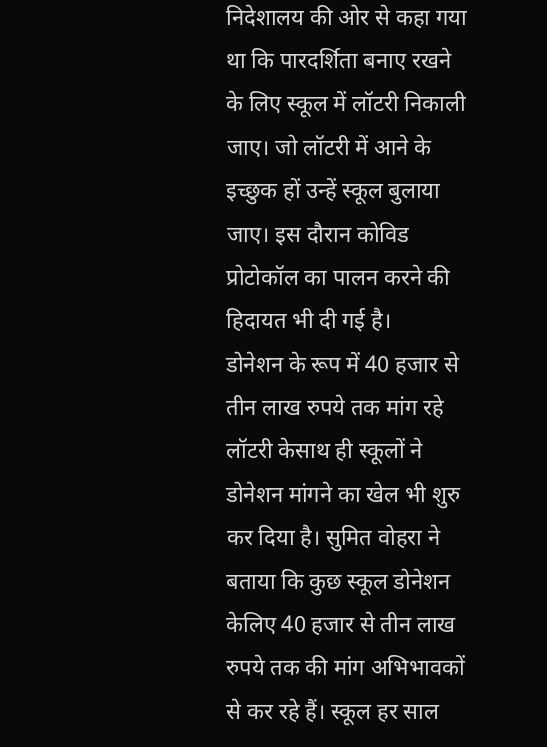निदेशालय की ओर से कहा गया था कि पारदर्शिता बनाए रखने के लिए स्कूल में लॉटरी निकाली जाए। जो लॉटरी में आने के इच्छुक हों उन्हें स्कूल बुलाया जाए। इस दौरान कोविड प्रोटोकॉल का पालन करने की हिदायत भी दी गई है।
डोनेशन के रूप में 40 हजार से तीन लाख रुपये तक मांग रहे
लॉटरी केसाथ ही स्कूलों ने डोनेशन मांगने का खेल भी शुरु कर दिया है। सुमित वोहरा ने बताया कि कुछ स्कूल डोनेशन केलिए 40 हजार से तीन लाख रुपये तक की मांग अभिभावकों से कर रहे हैं। स्कूल हर साल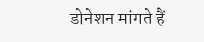डोनेशन मांगते हैं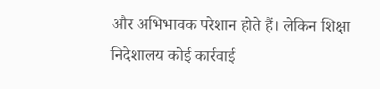और अभिभावक परेशान होते हैं। लेकिन शिक्षा निदेशालय कोई कार्रवाई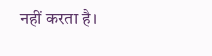नहीं करता है।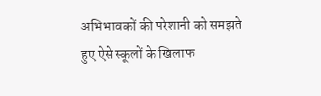अभिभावकों की परेशानी को समझते हुए ऐसे स्कूलों के खिलाफ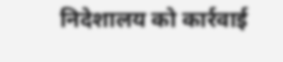निदेशालय को कार्रवाई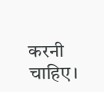करनी चाहिए।